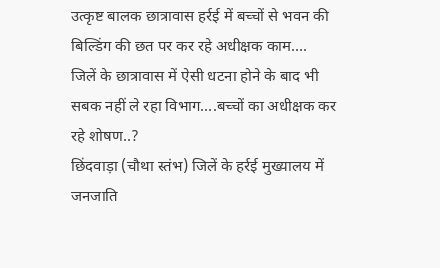उत्कृष्ट बालक छात्रावास हर्रई में बच्चों से भवन की बिल्डिंग की छत पर कर रहे अधीक्षक काम….
जिलें के छात्रावास में ऐसी धटना होने के बाद भी सबक नहीं ले रहा विभाग….बच्चों का अधीक्षक कर रहे शोषण..?
छिंदवाड़ा (चौथा स्तंभ) जिलें के हर्रई मुख्यालय में जनजाति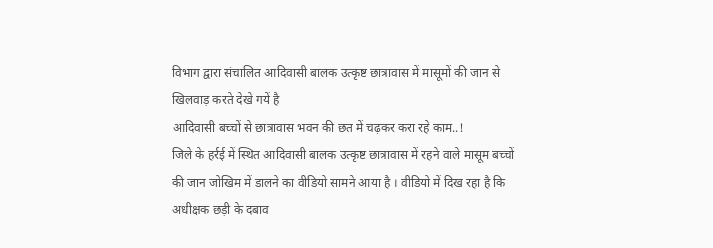विभाग द्वारा संचालित आदिवासी बालक उत्कृष्ट छात्रावास में मासूमों की जान से खिलवाड़ करते देखे गयें है
आदिवासी बच्चों से छात्रावास भवन की छत में चढ़कर करा रहे काम..!
जिले के हर्रई में स्थित आदिवासी बालक उत्कृष्ट छात्रावास में रहने वाले मासूम बच्चों की जान जोखिम में डालने का वीडियो सामने आया है । वीडियो में दिख रहा है कि अधीक्षक छड़ी के दबाव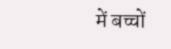में बच्चों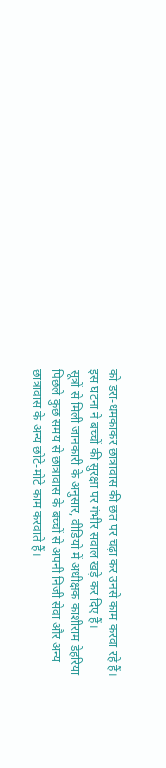को डरा-धमकाकर छात्रावास की छत पर चढ़ा कर उनसे काम करवा रहे हैं। इस घटना ने बच्चों की सुरक्षा पर गंभीर सवाल खड़े कर दिए हैं।
सूत्रों से मिली जानकारी के अनुसार, वीडियो में अधीक्षक काशीराम डेहरिया पिछले कुछ समय से छात्रावास के बच्चों से अपनी निजी सेवा और अन्य छात्रावास के अन्य छोटे-मोटे काम करवाते हैं।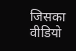जिसका वीडियो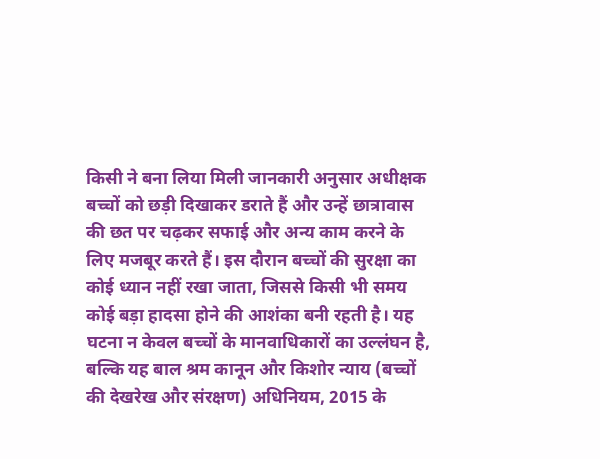किसी ने बना लिया मिली जानकारी अनुसार अधीक्षक बच्चों को छड़ी दिखाकर डराते हैं और उन्हें छात्रावास की छत पर चढ़कर सफाई और अन्य काम करने के लिए मजबूर करते हैं। इस दौरान बच्चों की सुरक्षा का कोई ध्यान नहीं रखा जाता, जिससे किसी भी समय कोई बड़ा हादसा होने की आशंका बनी रहती है। यह घटना न केवल बच्चों के मानवाधिकारों का उल्लंघन है, बल्कि यह बाल श्रम कानून और किशोर न्याय (बच्चों की देखरेख और संरक्षण) अधिनियम, 2015 के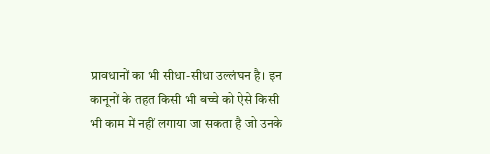प्रावधानों का भी सीधा-सीधा उल्लंघन है। इन कानूनों के तहत किसी भी बच्चे को ऐसे किसी भी काम में नहीं लगाया जा सकता है जो उनके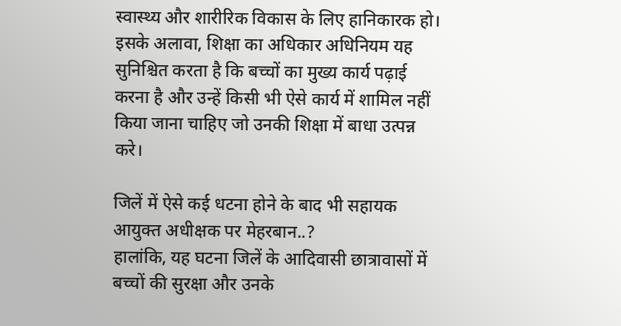स्वास्थ्य और शारीरिक विकास के लिए हानिकारक हो। इसके अलावा, शिक्षा का अधिकार अधिनियम यह सुनिश्चित करता है कि बच्चों का मुख्य कार्य पढ़ाई करना है और उन्हें किसी भी ऐसे कार्य में शामिल नहीं किया जाना चाहिए जो उनकी शिक्षा में बाधा उत्पन्न करे।

जिलें में ऐसे कई धटना होने के बाद भी सहायक आयुक्त अधीक्षक पर मेहरबान..?
हालांकि, यह घटना जिलें के आदिवासी छात्रावासों में बच्चों की सुरक्षा और उनके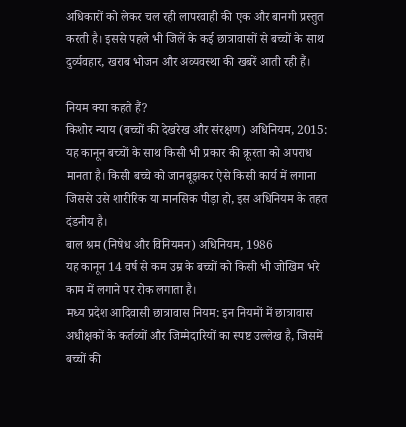अधिकारों को लेकर चल रही लापरवाही की एक और बानगी प्रस्तुत करती है। इससे पहले भी जिलें के कई छात्रावासों से बच्चों के साथ दुर्व्यवहार, खराब भोजन और अव्यवस्था की खबरें आती रही हैं।

नियम क्या कहते हैं?
किशोर न्याय (बच्चों की देखरेख और संरक्षण) अधिनियम, 2015: यह कानून बच्चों के साथ किसी भी प्रकार की क्रूरता को अपराध मानता है। किसी बच्चे को जानबूझकर ऐसे किसी कार्य में लगाना जिससे उसे शारीरिक या मानसिक पीड़ा हो, इस अधिनियम के तहत दंडनीय है।
बाल श्रम (निषेध और विनियमन) अधिनियम, 1986
यह कानून 14 वर्ष से कम उम्र के बच्चों को किसी भी जोखिम भरे काम में लगाने पर रोक लगाता है।
मध्य प्रदेश आदिवासी छात्रावास नियम: इन नियमों में छात्रावास अधीक्षकों के कर्तव्यों और जिम्मेदारियों का स्पष्ट उल्लेख है, जिसमें बच्चों की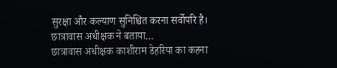सुरक्षा और कल्याण सुनिश्चित करना सर्वोपरि है।
छात्रावास अधीक्षक ने बताया…
छात्रावास अधीक्षक काशीराम डेहरिया का कहना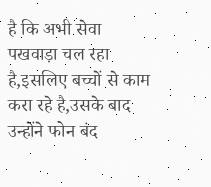है कि अभी सेवा पखवाड़ा चल रहा है,इसलिए बच्चों से काम करा रहे है,उसके बाद उन्होंने फोन बंद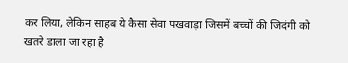कर लिया, लेकिन साहब ये कैसा सेवा पखवाड़ा जिसमें बच्चों की जिदंगी को खतरे डाला जा रहा है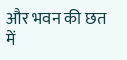और भवन की छत में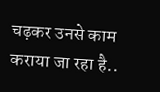चढ़कर उनसे काम कराया जा रहा है..